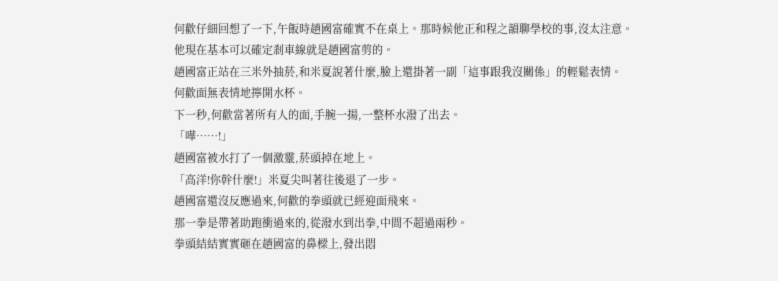何歡仔細回想了一下,午飯時趙國富確實不在桌上。那時候他正和程之韻聊學校的事,沒太注意。
他現在基本可以確定剎車線就是趙國富剪的。
趙國富正站在三米外抽菸,和米夏說著什麼,臉上還掛著一副「這事跟我沒關係」的輕鬆表情。
何歡面無表情地擰開水杯。
下一秒,何歡當著所有人的面,手腕一揚,一整杯水潑了出去。
「嘩……!」
趙國富被水打了一個激靈,菸頭掉在地上。
「高洋!你幹什麼!」米夏尖叫著往後退了一步。
趙國富還沒反應過來,何歡的拳頭就已經迎面飛來。
那一拳是帶著助跑衝過來的,從潑水到出拳,中間不超過兩秒。
拳頭結結實實砸在趙國富的鼻樑上,發出悶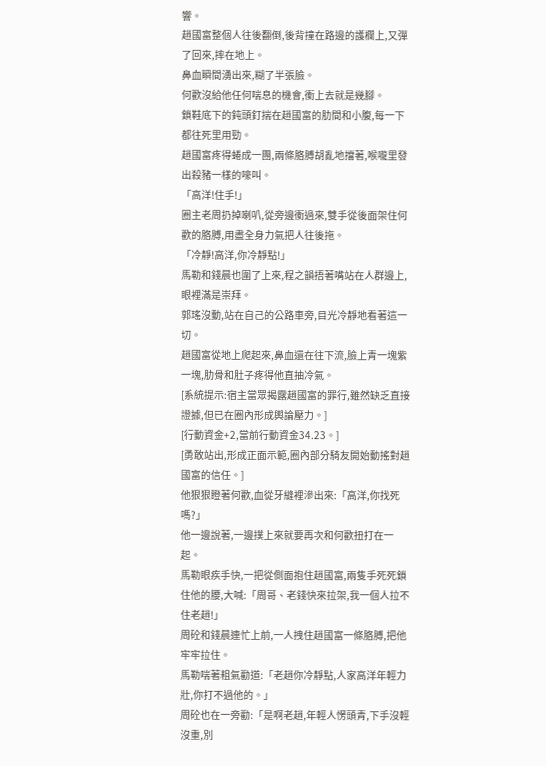響。
趙國富整個人往後翻倒,後背撞在路邊的護欄上,又彈了回來,摔在地上。
鼻血瞬間湧出來,糊了半張臉。
何歡沒給他任何喘息的機會,衝上去就是幾腳。
鎖鞋底下的鈍頭釘揣在趙國富的肋間和小腹,每一下都往死里用勁。
趙國富疼得蜷成一團,兩條胳膊胡亂地擋著,喉嚨里發出殺豬一樣的嚎叫。
「高洋!住手!」
圈主老周扔掉喇叭,從旁邊衝過來,雙手從後面架住何歡的胳膊,用盡全身力氣把人往後拖。
「冷靜!高洋,你冷靜點!」
馬勒和錢晨也圍了上來,程之韻捂著嘴站在人群邊上,眼裡滿是崇拜。
郭瑤沒動,站在自己的公路車旁,目光冷靜地看著這一切。
趙國富從地上爬起來,鼻血還在往下流,臉上青一塊紫一塊,肋骨和肚子疼得他直抽冷氣。
[系統提示:宿主當眾揭露趙國富的罪行,雖然缺乏直接證據,但已在圈內形成輿論壓力。]
[行動資金+2,當前行動資金34.23。]
[勇敢站出,形成正面示範,圈內部分騎友開始動搖對趙國富的信任。]
他狠狠瞪著何歡,血從牙縫裡滲出來:「高洋,你找死嗎?」
他一邊說著,一邊撲上來就要再次和何歡扭打在一起。
馬勒眼疾手快,一把從側面抱住趙國富,兩隻手死死鎖住他的腰,大喊:「周哥、老錢快來拉架,我一個人拉不住老趙!」
周砼和錢晨連忙上前,一人拽住趙國富一條胳膊,把他牢牢拉住。
馬勒喘著粗氣勸道:「老趙你冷靜點,人家高洋年輕力壯,你打不過他的。」
周砼也在一旁勸:「是啊老趙,年輕人愣頭青,下手沒輕沒重,別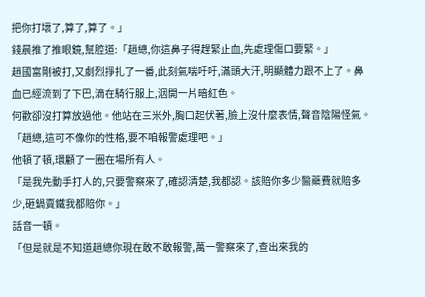把你打壞了,算了,算了。」
錢晨推了推眼鏡,幫腔道:「趙總,你這鼻子得趕緊止血,先處理傷口要緊。」
趙國富剛被打,又劇烈掙扎了一番,此刻氣喘吁吁,滿頭大汗,明顯體力跟不上了。鼻血已經流到了下巴,滴在騎行服上,洇開一片暗紅色。
何歡卻沒打算放過他。他站在三米外,胸口起伏著,臉上沒什麼表情,聲音陰陽怪氣。
「趙總,這可不像你的性格,要不咱報警處理吧。」
他頓了頓,環顧了一圈在場所有人。
「是我先動手打人的,只要警察來了,確認清楚,我都認。該賠你多少醫藥費就賠多少,砸鍋賣鐵我都賠你。」
話音一頓。
「但是就是不知道趙總你現在敢不敢報警,萬一警察來了,查出來我的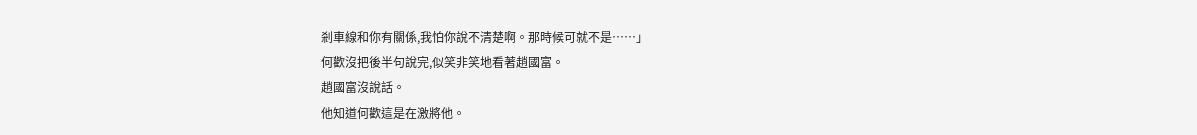剎車線和你有關係,我怕你說不清楚啊。那時候可就不是……」
何歡沒把後半句說完,似笑非笑地看著趙國富。
趙國富沒說話。
他知道何歡這是在激將他。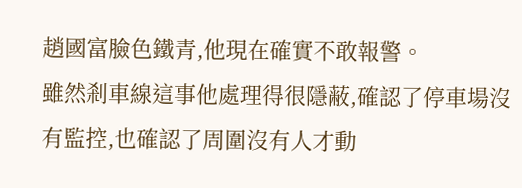趙國富臉色鐵青,他現在確實不敢報警。
雖然剎車線這事他處理得很隱蔽,確認了停車場沒有監控,也確認了周圍沒有人才動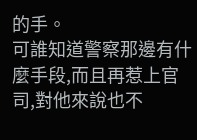的手。
可誰知道警察那邊有什麼手段,而且再惹上官司,對他來說也不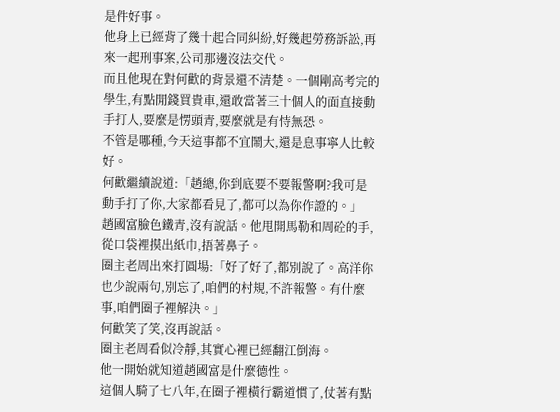是件好事。
他身上已經背了幾十起合同糾紛,好幾起勞務訴訟,再來一起刑事案,公司那邊沒法交代。
而且他現在對何歡的背景還不清楚。一個剛高考完的學生,有點閒錢買貴車,還敢當著三十個人的面直接動手打人,要麼是愣頭青,要麼就是有恃無恐。
不管是哪種,今天這事都不宜鬧大,還是息事寧人比較好。
何歡繼續說道:「趙總,你到底要不要報警啊?我可是動手打了你,大家都看見了,都可以為你作證的。」
趙國富臉色鐵青,沒有說話。他甩開馬勒和周砼的手,從口袋裡摸出紙巾,捂著鼻子。
圈主老周出來打圓場:「好了好了,都別說了。高洋你也少說兩句,別忘了,咱們的村規,不許報警。有什麼事,咱們圈子裡解決。」
何歡笑了笑,沒再說話。
圈主老周看似冷靜,其實心裡已經翻江倒海。
他一開始就知道趙國富是什麼德性。
這個人騎了七八年,在圈子裡橫行霸道慣了,仗著有點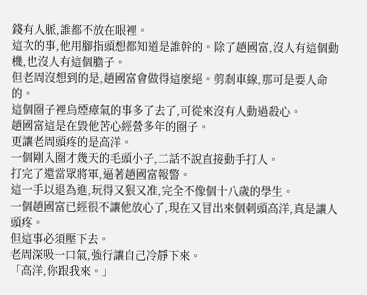錢有人脈,誰都不放在眼裡。
這次的事,他用腳指頭想都知道是誰幹的。除了趙國富,沒人有這個動機,也沒人有這個膽子。
但老周沒想到的是,趙國富會做得這麼絕。剪剎車線,那可是要人命的。
這個圈子裡烏煙瘴氣的事多了去了,可從來沒有人動過殺心。
趙國富這是在毀他苦心經營多年的圈子。
更讓老周頭疼的是高洋。
一個剛入圈才幾天的毛頭小子,二話不說直接動手打人。
打完了還當眾將軍,逼著趙國富報警。
這一手以退為進,玩得又狠又准,完全不像個十八歲的學生。
一個趙國富已經很不讓他放心了,現在又冒出來個刺頭高洋,真是讓人頭疼。
但這事必須壓下去。
老周深吸一口氣,強行讓自己冷靜下來。
「高洋,你跟我來。」